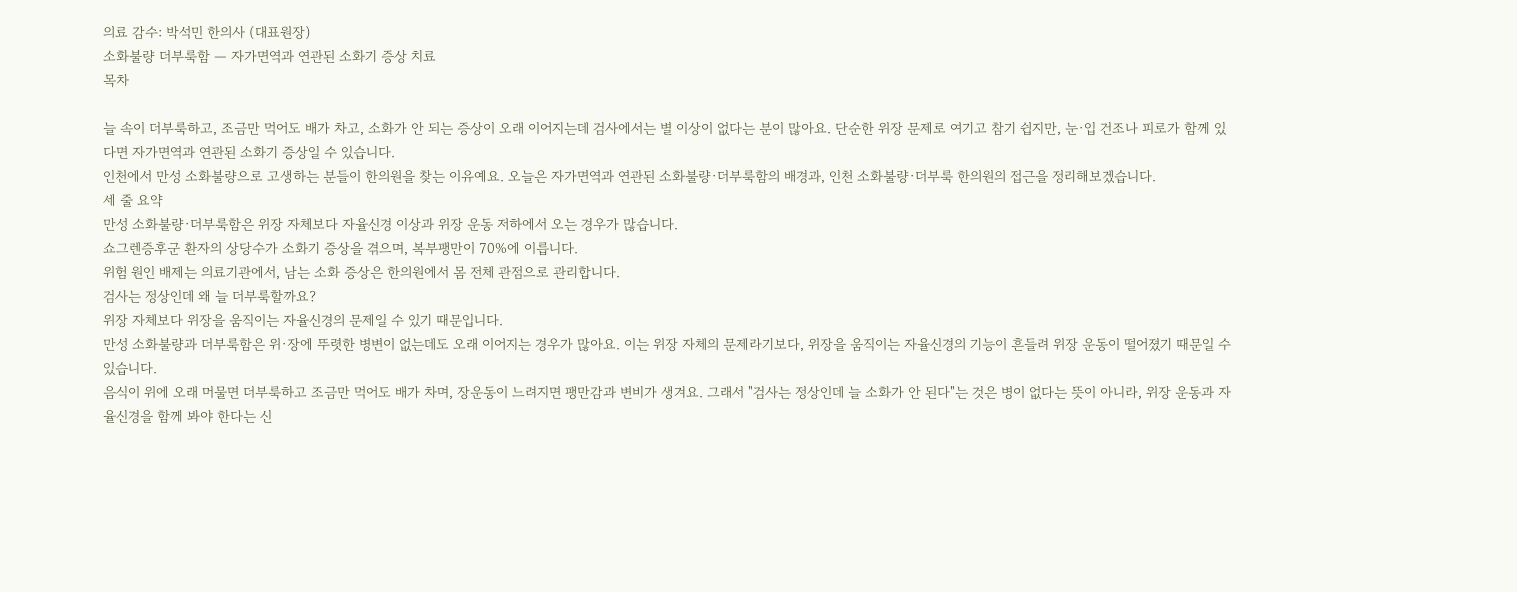의료 감수: 박석민 한의사 (대표원장)
소화불량 더부룩함 — 자가면역과 연관된 소화기 증상 치료
목차

늘 속이 더부룩하고, 조금만 먹어도 배가 차고, 소화가 안 되는 증상이 오래 이어지는데 검사에서는 별 이상이 없다는 분이 많아요. 단순한 위장 문제로 여기고 참기 쉽지만, 눈·입 건조나 피로가 함께 있다면 자가면역과 연관된 소화기 증상일 수 있습니다.
인천에서 만성 소화불량으로 고생하는 분들이 한의원을 찾는 이유예요. 오늘은 자가면역과 연관된 소화불량·더부룩함의 배경과, 인천 소화불량·더부룩 한의원의 접근을 정리해보겠습니다.
세 줄 요약
만성 소화불량·더부룩함은 위장 자체보다 자율신경 이상과 위장 운동 저하에서 오는 경우가 많습니다.
쇼그렌증후군 환자의 상당수가 소화기 증상을 겪으며, 복부팽만이 70%에 이릅니다.
위험 원인 배제는 의료기관에서, 남는 소화 증상은 한의원에서 몸 전체 관점으로 관리합니다.
검사는 정상인데 왜 늘 더부룩할까요?
위장 자체보다 위장을 움직이는 자율신경의 문제일 수 있기 때문입니다.
만성 소화불량과 더부룩함은 위·장에 뚜렷한 병변이 없는데도 오래 이어지는 경우가 많아요. 이는 위장 자체의 문제라기보다, 위장을 움직이는 자율신경의 기능이 흔들려 위장 운동이 떨어졌기 때문일 수 있습니다.
음식이 위에 오래 머물면 더부룩하고 조금만 먹어도 배가 차며, 장운동이 느려지면 팽만감과 변비가 생겨요. 그래서 "검사는 정상인데 늘 소화가 안 된다"는 것은 병이 없다는 뜻이 아니라, 위장 운동과 자율신경을 함께 봐야 한다는 신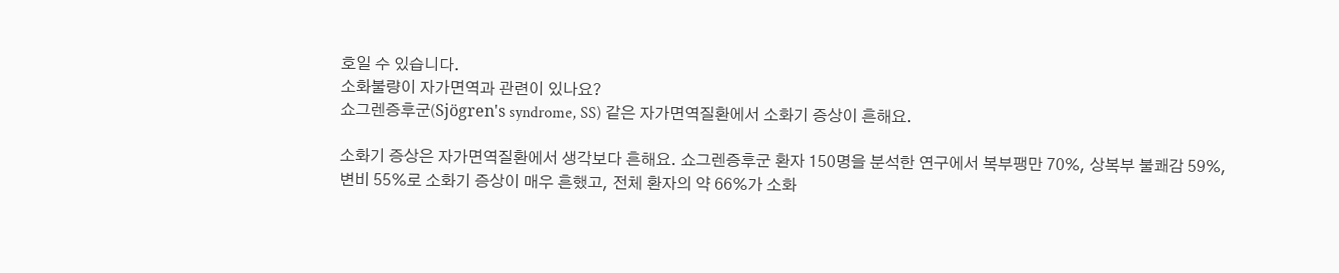호일 수 있습니다.
소화불량이 자가면역과 관련이 있나요?
쇼그렌증후군(Sjögren's syndrome, SS) 같은 자가면역질환에서 소화기 증상이 흔해요.

소화기 증상은 자가면역질환에서 생각보다 흔해요. 쇼그렌증후군 환자 150명을 분석한 연구에서 복부팽만 70%, 상복부 불쾌감 59%, 변비 55%로 소화기 증상이 매우 흔했고, 전체 환자의 약 66%가 소화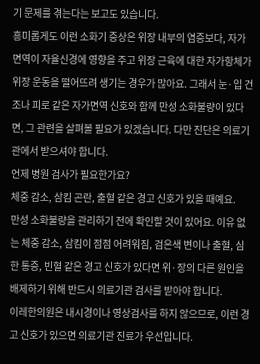기 문제를 겪는다는 보고도 있습니다.
흥미롭게도 이런 소화기 증상은 위장 내부의 염증보다, 자가면역이 자율신경에 영향을 주고 위장 근육에 대한 자가항체가 위장 운동을 떨어뜨려 생기는 경우가 많아요. 그래서 눈·입 건조나 피로 같은 자가면역 신호와 함께 만성 소화불량이 있다면, 그 관련을 살펴볼 필요가 있겠습니다. 다만 진단은 의료기관에서 받으셔야 합니다.
언제 병원 검사가 필요한가요?
체중 감소, 삼킴 곤란, 출혈 같은 경고 신호가 있을 때예요.
만성 소화불량을 관리하기 전에 확인할 것이 있어요. 이유 없는 체중 감소, 삼킴이 점점 어려워짐, 검은색 변이나 출혈, 심한 통증, 빈혈 같은 경고 신호가 있다면 위·장의 다른 원인을 배제하기 위해 반드시 의료기관 검사를 받아야 합니다.
이레한의원은 내시경이나 영상검사를 하지 않으므로, 이런 경고 신호가 있으면 의료기관 진료가 우선입니다.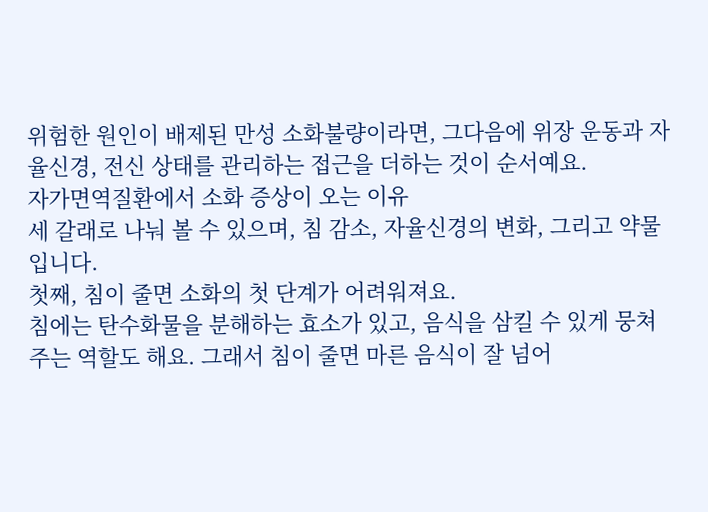위험한 원인이 배제된 만성 소화불량이라면, 그다음에 위장 운동과 자율신경, 전신 상태를 관리하는 접근을 더하는 것이 순서예요.
자가면역질환에서 소화 증상이 오는 이유
세 갈래로 나눠 볼 수 있으며, 침 감소, 자율신경의 변화, 그리고 약물입니다.
첫째, 침이 줄면 소화의 첫 단계가 어려워져요.
침에는 탄수화물을 분해하는 효소가 있고, 음식을 삼킬 수 있게 뭉쳐 주는 역할도 해요. 그래서 침이 줄면 마른 음식이 잘 넘어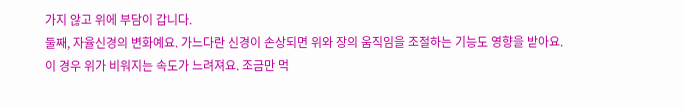가지 않고 위에 부담이 갑니다.
둘째, 자율신경의 변화예요. 가느다란 신경이 손상되면 위와 장의 움직임을 조절하는 기능도 영향을 받아요.
이 경우 위가 비워지는 속도가 느려져요. 조금만 먹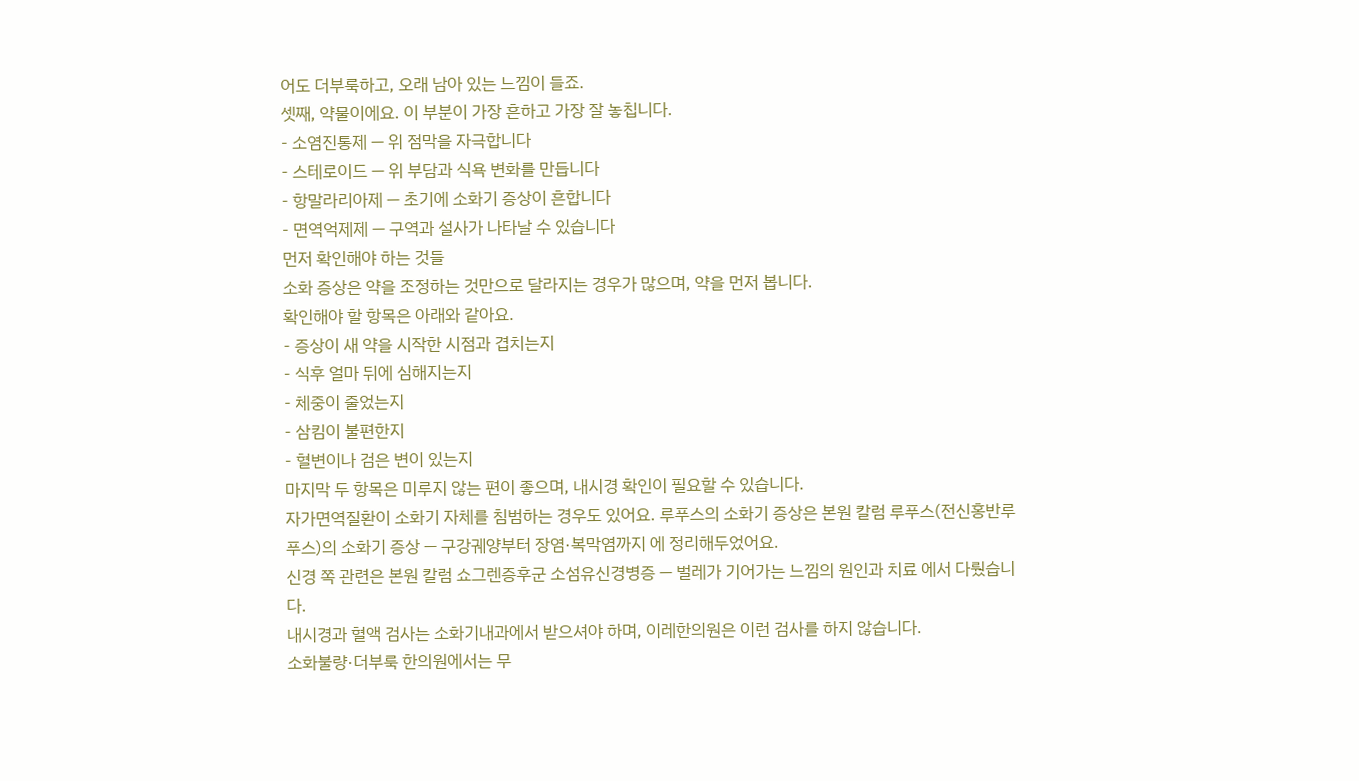어도 더부룩하고, 오래 남아 있는 느낌이 들죠.
셋째, 약물이에요. 이 부분이 가장 흔하고 가장 잘 놓칩니다.
- 소염진통제 — 위 점막을 자극합니다
- 스테로이드 — 위 부담과 식욕 변화를 만듭니다
- 항말라리아제 — 초기에 소화기 증상이 흔합니다
- 면역억제제 — 구역과 설사가 나타날 수 있습니다
먼저 확인해야 하는 것들
소화 증상은 약을 조정하는 것만으로 달라지는 경우가 많으며, 약을 먼저 봅니다.
확인해야 할 항목은 아래와 같아요.
- 증상이 새 약을 시작한 시점과 겹치는지
- 식후 얼마 뒤에 심해지는지
- 체중이 줄었는지
- 삼킴이 불편한지
- 혈변이나 검은 변이 있는지
마지막 두 항목은 미루지 않는 편이 좋으며, 내시경 확인이 필요할 수 있습니다.
자가면역질환이 소화기 자체를 침범하는 경우도 있어요. 루푸스의 소화기 증상은 본원 칼럼 루푸스(전신홍반루푸스)의 소화기 증상 — 구강궤양부터 장염·복막염까지 에 정리해두었어요.
신경 쪽 관련은 본원 칼럼 쇼그렌증후군 소섬유신경병증 — 벌레가 기어가는 느낌의 원인과 치료 에서 다뤘습니다.
내시경과 혈액 검사는 소화기내과에서 받으셔야 하며, 이레한의원은 이런 검사를 하지 않습니다.
소화불량·더부룩 한의원에서는 무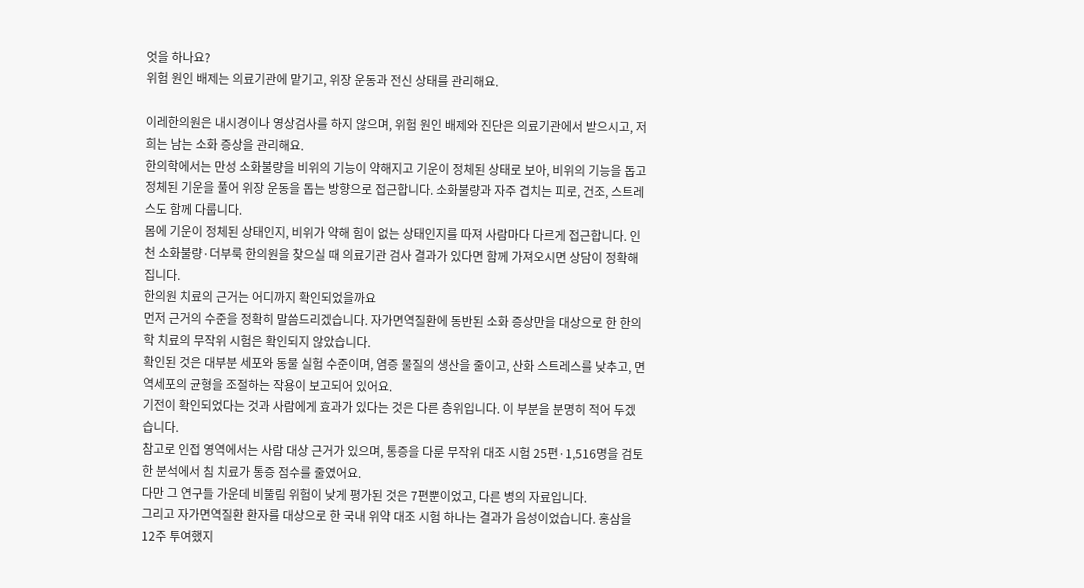엇을 하나요?
위험 원인 배제는 의료기관에 맡기고, 위장 운동과 전신 상태를 관리해요.

이레한의원은 내시경이나 영상검사를 하지 않으며, 위험 원인 배제와 진단은 의료기관에서 받으시고, 저희는 남는 소화 증상을 관리해요.
한의학에서는 만성 소화불량을 비위의 기능이 약해지고 기운이 정체된 상태로 보아, 비위의 기능을 돕고 정체된 기운을 풀어 위장 운동을 돕는 방향으로 접근합니다. 소화불량과 자주 겹치는 피로, 건조, 스트레스도 함께 다룹니다.
몸에 기운이 정체된 상태인지, 비위가 약해 힘이 없는 상태인지를 따져 사람마다 다르게 접근합니다. 인천 소화불량·더부룩 한의원을 찾으실 때 의료기관 검사 결과가 있다면 함께 가져오시면 상담이 정확해집니다.
한의원 치료의 근거는 어디까지 확인되었을까요
먼저 근거의 수준을 정확히 말씀드리겠습니다. 자가면역질환에 동반된 소화 증상만을 대상으로 한 한의학 치료의 무작위 시험은 확인되지 않았습니다.
확인된 것은 대부분 세포와 동물 실험 수준이며, 염증 물질의 생산을 줄이고, 산화 스트레스를 낮추고, 면역세포의 균형을 조절하는 작용이 보고되어 있어요.
기전이 확인되었다는 것과 사람에게 효과가 있다는 것은 다른 층위입니다. 이 부분을 분명히 적어 두겠습니다.
참고로 인접 영역에서는 사람 대상 근거가 있으며, 통증을 다룬 무작위 대조 시험 25편·1,516명을 검토한 분석에서 침 치료가 통증 점수를 줄였어요.
다만 그 연구들 가운데 비뚤림 위험이 낮게 평가된 것은 7편뿐이었고, 다른 병의 자료입니다.
그리고 자가면역질환 환자를 대상으로 한 국내 위약 대조 시험 하나는 결과가 음성이었습니다. 홍삼을 12주 투여했지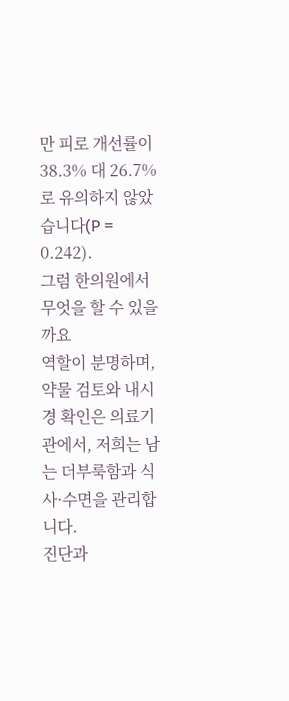만 피로 개선률이 38.3% 대 26.7%로 유의하지 않았습니다(P = 0.242).
그럼 한의원에서 무엇을 할 수 있을까요
역할이 분명하며, 약물 검토와 내시경 확인은 의료기관에서, 저희는 남는 더부룩함과 식사·수면을 관리합니다.
진단과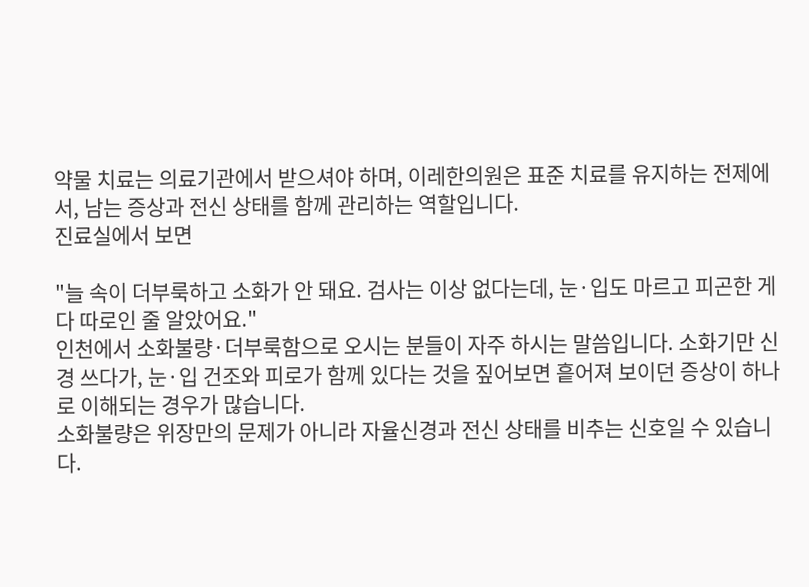약물 치료는 의료기관에서 받으셔야 하며, 이레한의원은 표준 치료를 유지하는 전제에서, 남는 증상과 전신 상태를 함께 관리하는 역할입니다.
진료실에서 보면

"늘 속이 더부룩하고 소화가 안 돼요. 검사는 이상 없다는데, 눈·입도 마르고 피곤한 게 다 따로인 줄 알았어요."
인천에서 소화불량·더부룩함으로 오시는 분들이 자주 하시는 말씀입니다. 소화기만 신경 쓰다가, 눈·입 건조와 피로가 함께 있다는 것을 짚어보면 흩어져 보이던 증상이 하나로 이해되는 경우가 많습니다.
소화불량은 위장만의 문제가 아니라 자율신경과 전신 상태를 비추는 신호일 수 있습니다.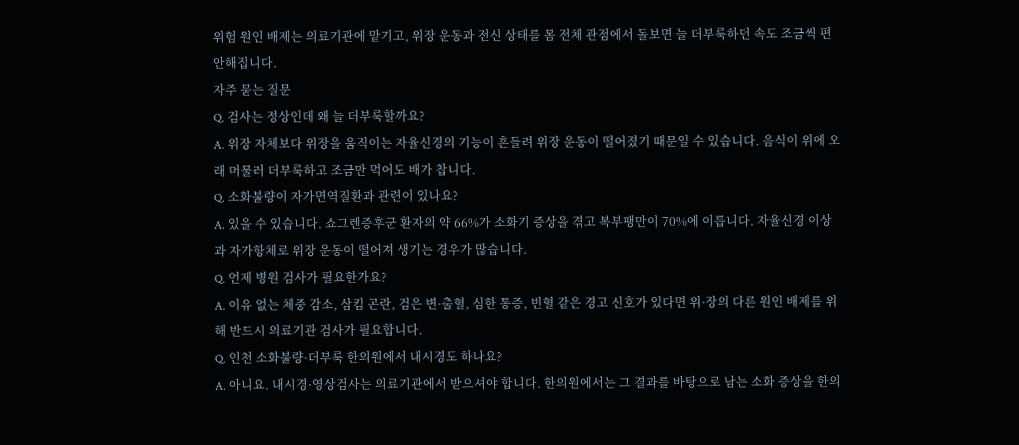위험 원인 배제는 의료기관에 맡기고, 위장 운동과 전신 상태를 몸 전체 관점에서 돌보면 늘 더부룩하던 속도 조금씩 편안해집니다.
자주 묻는 질문
Q. 검사는 정상인데 왜 늘 더부룩할까요?
A. 위장 자체보다 위장을 움직이는 자율신경의 기능이 흔들려 위장 운동이 떨어졌기 때문일 수 있습니다. 음식이 위에 오래 머물러 더부룩하고 조금만 먹어도 배가 찹니다.
Q. 소화불량이 자가면역질환과 관련이 있나요?
A. 있을 수 있습니다. 쇼그렌증후군 환자의 약 66%가 소화기 증상을 겪고 복부팽만이 70%에 이릅니다. 자율신경 이상과 자가항체로 위장 운동이 떨어져 생기는 경우가 많습니다.
Q. 언제 병원 검사가 필요한가요?
A. 이유 없는 체중 감소, 삼킴 곤란, 검은 변·출혈, 심한 통증, 빈혈 같은 경고 신호가 있다면 위·장의 다른 원인 배제를 위해 반드시 의료기관 검사가 필요합니다.
Q. 인천 소화불량·더부룩 한의원에서 내시경도 하나요?
A. 아니요. 내시경·영상검사는 의료기관에서 받으셔야 합니다. 한의원에서는 그 결과를 바탕으로 남는 소화 증상을 한의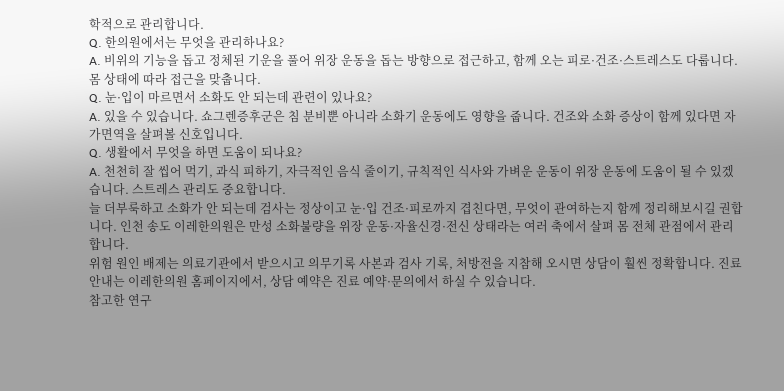학적으로 관리합니다.
Q. 한의원에서는 무엇을 관리하나요?
A. 비위의 기능을 돕고 정체된 기운을 풀어 위장 운동을 돕는 방향으로 접근하고, 함께 오는 피로·건조·스트레스도 다룹니다. 몸 상태에 따라 접근을 맞춥니다.
Q. 눈·입이 마르면서 소화도 안 되는데 관련이 있나요?
A. 있을 수 있습니다. 쇼그렌증후군은 침 분비뿐 아니라 소화기 운동에도 영향을 줍니다. 건조와 소화 증상이 함께 있다면 자가면역을 살펴볼 신호입니다.
Q. 생활에서 무엇을 하면 도움이 되나요?
A. 천천히 잘 씹어 먹기, 과식 피하기, 자극적인 음식 줄이기, 규칙적인 식사와 가벼운 운동이 위장 운동에 도움이 될 수 있겠습니다. 스트레스 관리도 중요합니다.
늘 더부룩하고 소화가 안 되는데 검사는 정상이고 눈·입 건조·피로까지 겹친다면, 무엇이 관여하는지 함께 정리해보시길 권합니다. 인천 송도 이레한의원은 만성 소화불량을 위장 운동·자율신경·전신 상태라는 여러 축에서 살펴 몸 전체 관점에서 관리합니다.
위험 원인 배제는 의료기관에서 받으시고 의무기록 사본과 검사 기록, 처방전을 지참해 오시면 상담이 훨씬 정확합니다. 진료 안내는 이레한의원 홈페이지에서, 상담 예약은 진료 예약·문의에서 하실 수 있습니다.
참고한 연구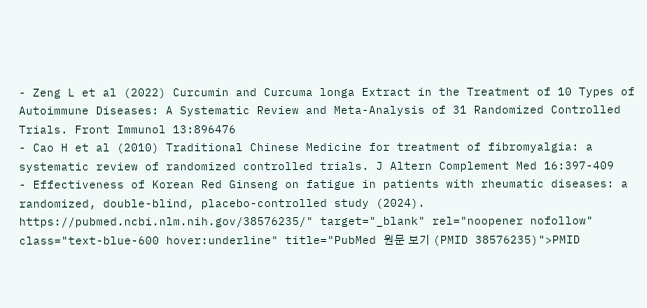- Zeng L et al (2022) Curcumin and Curcuma longa Extract in the Treatment of 10 Types of Autoimmune Diseases: A Systematic Review and Meta-Analysis of 31 Randomized Controlled Trials. Front Immunol 13:896476
- Cao H et al (2010) Traditional Chinese Medicine for treatment of fibromyalgia: a systematic review of randomized controlled trials. J Altern Complement Med 16:397-409
- Effectiveness of Korean Red Ginseng on fatigue in patients with rheumatic diseases: a randomized, double-blind, placebo-controlled study (2024). https://pubmed.ncbi.nlm.nih.gov/38576235/" target="_blank" rel="noopener nofollow" class="text-blue-600 hover:underline" title="PubMed 원문 보기 (PMID 38576235)">PMID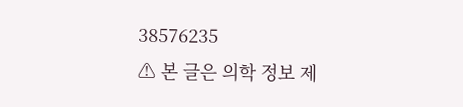38576235
⚠ 본 글은 의학 정보 제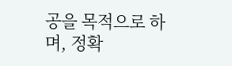공을 목적으로 하며, 정확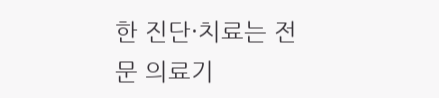한 진단·치료는 전문 의료기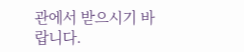관에서 받으시기 바랍니다.